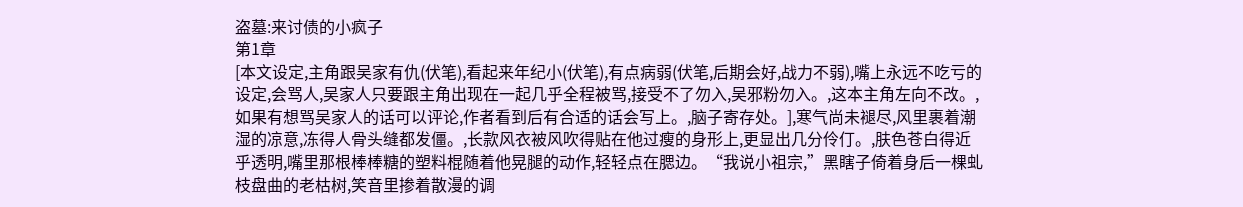盗墓:来讨债的小疯子
第1章
[本文设定,主角跟吴家有仇(伏笔),看起来年纪小(伏笔),有点病弱(伏笔,后期会好,战力不弱),嘴上永远不吃亏的设定,会骂人,吴家人只要跟主角出现在一起几乎全程被骂,接受不了勿入,吴邪粉勿入。,这本主角左向不改。,如果有想骂吴家人的话可以评论,作者看到后有合适的话会写上。,脑子寄存处。],寒气尚未褪尽,风里裹着潮湿的凉意,冻得人骨头缝都发僵。,长款风衣被风吹得贴在他过瘦的身形上,更显出几分伶仃。,肤色苍白得近乎透明,嘴里那根棒棒糖的塑料棍随着他晃腿的动作,轻轻点在腮边。“我说小祖宗,”黑瞎子倚着身后一棵虬枝盘曲的老枯树,笑音里掺着散漫的调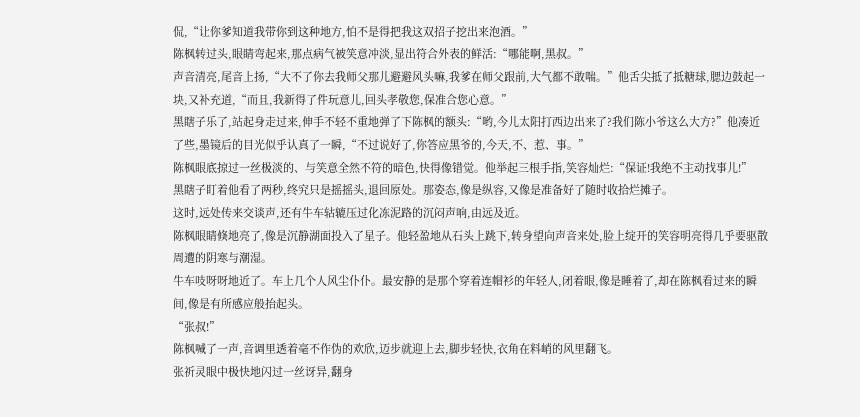侃,“让你爹知道我带你到这种地方,怕不是得把我这双招子挖出来泡酒。”
陈枫转过头,眼睛弯起来,那点病气被笑意冲淡,显出符合外表的鲜活:“哪能啊,黑叔。”
声音清亮,尾音上扬,“大不了你去我师父那儿避避风头嘛,我爹在师父跟前,大气都不敢喘。”他舌尖抵了抵糖球,腮边鼓起一块,又补充道,“而且,我新得了件玩意儿,回头孝敬您,保准合您心意。”
黑瞎子乐了,站起身走过来,伸手不轻不重地弹了下陈枫的额头:“哟,今儿太阳打西边出来了?我们陈小爷这么大方?”他凑近了些,墨镜后的目光似乎认真了一瞬,“不过说好了,你答应黑爷的,今天,不、惹、事。”
陈枫眼底掠过一丝极淡的、与笑意全然不符的暗色,快得像错觉。他举起三根手指,笑容灿烂:“保证!我绝不主动找事儿!”
黑瞎子盯着他看了两秒,终究只是摇摇头,退回原处。那姿态,像是纵容,又像是准备好了随时收拾烂摊子。
这时,远处传来交谈声,还有牛车轱辘压过化冻泥路的沉闷声响,由远及近。
陈枫眼睛倏地亮了,像是沉静湖面投入了星子。他轻盈地从石头上跳下,转身望向声音来处,脸上绽开的笑容明亮得几乎要驱散周遭的阴寒与潮湿。
牛车吱呀呀地近了。车上几个人风尘仆仆。最安静的是那个穿着连帽衫的年轻人,闭着眼,像是睡着了,却在陈枫看过来的瞬间,像是有所感应般抬起头。
“张叔!”
陈枫喊了一声,音调里透着毫不作伪的欢欣,迈步就迎上去,脚步轻快,衣角在料峭的风里翻飞。
张祈灵眼中极快地闪过一丝讶异,翻身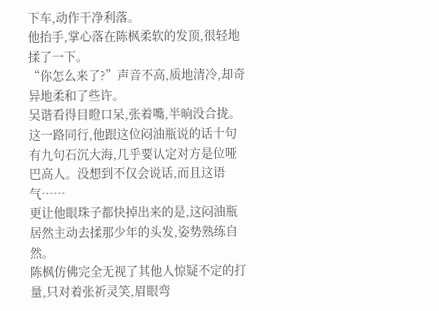下车,动作干净利落。
他抬手,掌心落在陈枫柔软的发顶,很轻地揉了一下。
“你怎么来了?”声音不高,质地清冷,却奇异地柔和了些许。
吴谐看得目瞪口呆,张着嘴,半晌没合拢。这一路同行,他跟这位闷油瓶说的话十句有九句石沉大海,几乎要认定对方是位哑巴高人。没想到不仅会说话,而且这语气……
更让他眼珠子都快掉出来的是,这闷油瓶居然主动去揉那少年的头发,姿势熟练自然。
陈枫仿佛完全无视了其他人惊疑不定的打量,只对着张祈灵笑,眉眼弯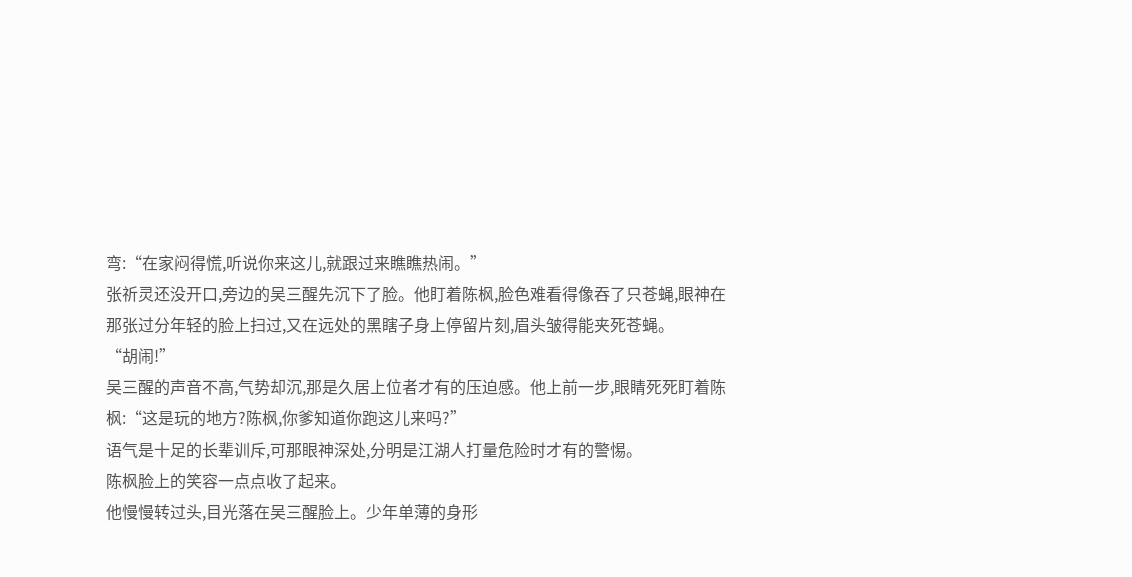弯:“在家闷得慌,听说你来这儿,就跟过来瞧瞧热闹。”
张祈灵还没开口,旁边的吴三醒先沉下了脸。他盯着陈枫,脸色难看得像吞了只苍蝇,眼神在那张过分年轻的脸上扫过,又在远处的黑瞎子身上停留片刻,眉头皱得能夹死苍蝇。
“胡闹!”
吴三醒的声音不高,气势却沉,那是久居上位者才有的压迫感。他上前一步,眼睛死死盯着陈枫:“这是玩的地方?陈枫,你爹知道你跑这儿来吗?”
语气是十足的长辈训斥,可那眼神深处,分明是江湖人打量危险时才有的警惕。
陈枫脸上的笑容一点点收了起来。
他慢慢转过头,目光落在吴三醒脸上。少年单薄的身形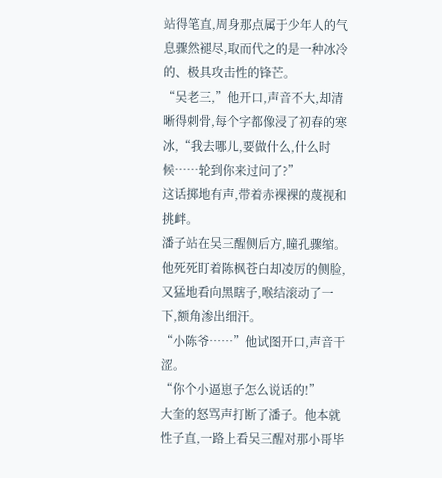站得笔直,周身那点属于少年人的气息骤然褪尽,取而代之的是一种冰冷的、极具攻击性的锋芒。
“吴老三,”他开口,声音不大,却清晰得刺骨,每个字都像浸了初春的寒冰,“我去哪儿,要做什么,什么时候……轮到你来过问了?”
这话掷地有声,带着赤裸裸的蔑视和挑衅。
潘子站在吴三醒侧后方,瞳孔骤缩。他死死盯着陈枫苍白却凌厉的侧脸,又猛地看向黑瞎子,喉结滚动了一下,额角渗出细汗。
“小陈爷……”他试图开口,声音干涩。
“你个小逼崽子怎么说话的!”
大奎的怒骂声打断了潘子。他本就性子直,一路上看吴三醒对那小哥毕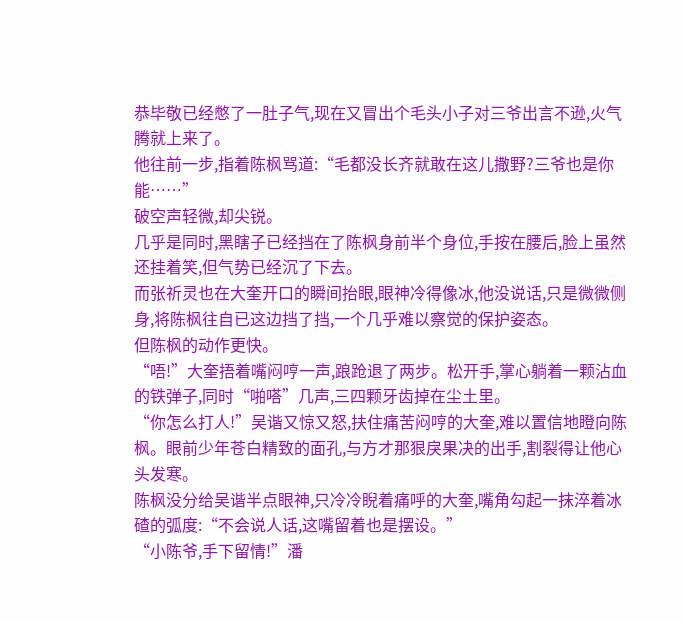恭毕敬已经憋了一肚子气,现在又冒出个毛头小子对三爷出言不逊,火气腾就上来了。
他往前一步,指着陈枫骂道:“毛都没长齐就敢在这儿撒野?三爷也是你能……”
破空声轻微,却尖锐。
几乎是同时,黑瞎子已经挡在了陈枫身前半个身位,手按在腰后,脸上虽然还挂着笑,但气势已经沉了下去。
而张祈灵也在大奎开口的瞬间抬眼,眼神冷得像冰,他没说话,只是微微侧身,将陈枫往自已这边挡了挡,一个几乎难以察觉的保护姿态。
但陈枫的动作更快。
“唔!”大奎捂着嘴闷哼一声,踉跄退了两步。松开手,掌心躺着一颗沾血的铁弹子,同时“啪嗒”几声,三四颗牙齿掉在尘土里。
“你怎么打人!”吴谐又惊又怒,扶住痛苦闷哼的大奎,难以置信地瞪向陈枫。眼前少年苍白精致的面孔,与方才那狠戾果决的出手,割裂得让他心头发寒。
陈枫没分给吴谐半点眼神,只冷冷睨着痛呼的大奎,嘴角勾起一抹淬着冰碴的弧度:“不会说人话,这嘴留着也是摆设。”
“小陈爷,手下留情!”潘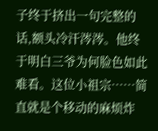子终于挤出一句完整的话,额头冷汗涔涔。他终于明白三爷为何脸色如此难看。这位小祖宗……简直就是个移动的麻烦炸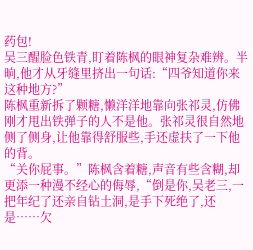药包!
吴三醒脸色铁青,盯着陈枫的眼神复杂难辨。半晌,他才从牙缝里挤出一句话:“四爷知道你来这种地方?”
陈枫重新拆了颗糖,懒洋洋地靠向张祁灵,仿佛刚才甩出铁弹子的人不是他。张祁灵很自然地侧了侧身,让他靠得舒服些,手还虚扶了一下他的背。
“关你屁事。”陈枫含着糖,声音有些含糊,却更添一种漫不经心的侮辱,“倒是你,吴老三,一把年纪了还亲自钻土洞,是手下死绝了,还是……欠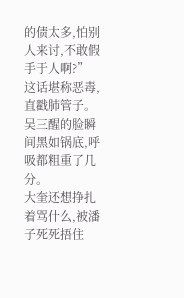的债太多,怕别人来讨,不敢假手于人啊?”
这话堪称恶毒,直戳肺管子。
吴三醒的脸瞬间黑如锅底,呼吸都粗重了几分。
大奎还想挣扎着骂什么,被潘子死死捂住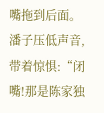嘴拖到后面。潘子压低声音,带着惊惧:“闭嘴!那是陈家独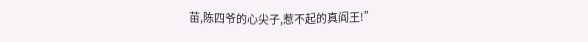苗,陈四爷的心尖子,惹不起的真阎王!”